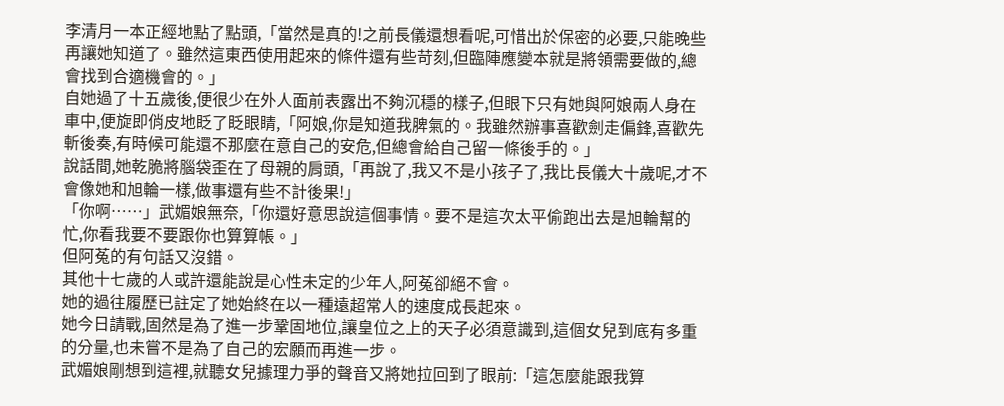李清月一本正經地點了點頭,「當然是真的!之前長儀還想看呢,可惜出於保密的必要,只能晚些再讓她知道了。雖然這東西使用起來的條件還有些苛刻,但臨陣應變本就是將領需要做的,總會找到合適機會的。」
自她過了十五歲後,便很少在外人面前表露出不夠沉穩的樣子,但眼下只有她與阿娘兩人身在車中,便旋即俏皮地眨了眨眼睛,「阿娘,你是知道我脾氣的。我雖然辦事喜歡劍走偏鋒,喜歡先斬後奏,有時候可能還不那麼在意自己的安危,但總會給自己留一條後手的。」
說話間,她乾脆將腦袋歪在了母親的肩頭,「再說了,我又不是小孩子了,我比長儀大十歲呢,才不會像她和旭輪一樣,做事還有些不計後果!」
「你啊……」武媚娘無奈,「你還好意思說這個事情。要不是這次太平偷跑出去是旭輪幫的忙,你看我要不要跟你也算算帳。」
但阿菟的有句話又沒錯。
其他十七歲的人或許還能說是心性未定的少年人,阿菟卻絕不會。
她的過往履歷已註定了她始終在以一種遠超常人的速度成長起來。
她今日請戰,固然是為了進一步鞏固地位,讓皇位之上的天子必須意識到,這個女兒到底有多重的分量,也未嘗不是為了自己的宏願而再進一步。
武媚娘剛想到這裡,就聽女兒據理力爭的聲音又將她拉回到了眼前:「這怎麼能跟我算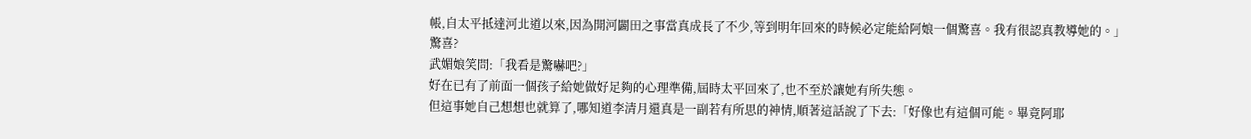帳,自太平抵達河北道以來,因為開河闢田之事當真成長了不少,等到明年回來的時候必定能給阿娘一個驚喜。我有很認真教導她的。」
驚喜?
武媚娘笑問:「我看是驚嚇吧?」
好在已有了前面一個孩子給她做好足夠的心理準備,屆時太平回來了,也不至於讓她有所失態。
但這事她自己想想也就算了,哪知道李清月還真是一副若有所思的神情,順著這話說了下去:「好像也有這個可能。畢竟阿耶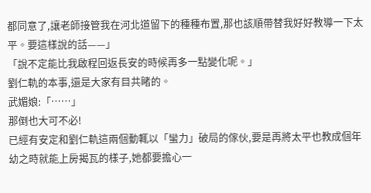都同意了,讓老師接管我在河北道留下的種種布置,那也該順帶替我好好教導一下太平。要這樣說的話——」
「說不定能比我啟程回返長安的時候再多一點變化呢。」
劉仁軌的本事,還是大家有目共睹的。
武媚娘:「……」
那倒也大可不必!
已經有安定和劉仁軌這兩個動輒以「蠻力」破局的傢伙,要是再將太平也教成個年幼之時就能上房揭瓦的樣子,她都要擔心一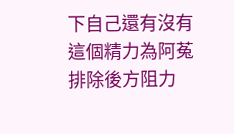下自己還有沒有這個精力為阿菟排除後方阻力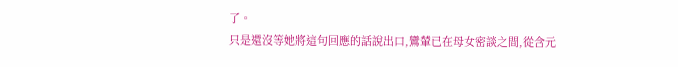了。
只是還沒等她將這句回應的話說出口,鸞輦已在母女密談之間,從含元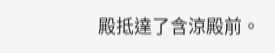殿抵達了含涼殿前。